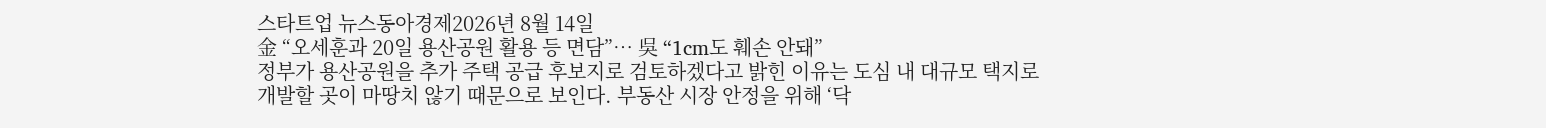스타트업 뉴스동아경제2026년 8월 14일
金 “오세훈과 20일 용산공원 활용 등 면담”… 吳 “1cm도 훼손 안돼”
정부가 용산공원을 추가 주택 공급 후보지로 검토하겠다고 밝힌 이유는 도심 내 대규모 택지로 개발할 곳이 마땅치 않기 때문으로 보인다. 부동산 시장 안정을 위해 ‘닥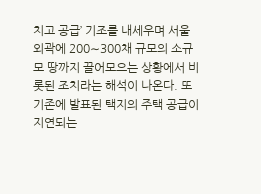치고 공급’ 기조를 내세우며 서울 외곽에 200∼300채 규모의 소규모 땅까지 끌어모으는 상황에서 비롯된 조치라는 해석이 나온다. 또 기존에 발표된 택지의 주택 공급이 지연되는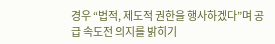경우 “법적, 제도적 권한을 행사하겠다”며 공급 속도전 의지를 밝히기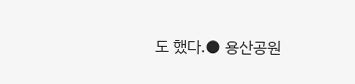도 했다.● 용산공원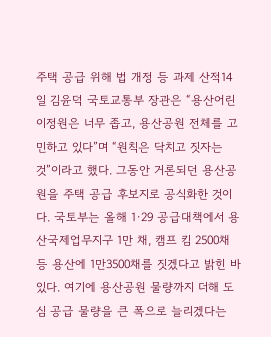주택 공급 위해 법 개정 등 과제 산적14일 김윤덕 국토교통부 장관은 “용산어린이정원은 너무 좁고, 용산공원 전체를 고민하고 있다”며 “원칙은 닥치고 짓자는 것”이라고 했다. 그동안 거론되던 용산공원을 주택 공급 후보지로 공식화한 것이다. 국토부는 올해 1·29 공급대책에서 용산국제업무지구 1만 채, 캠프 킴 2500채 등 용산에 1만3500채를 짓겠다고 밝힌 바 있다. 여기에 용산공원 물량까지 더해 도심 공급 물량을 큰 폭으로 늘리겠다는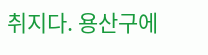취지다. 용산구에